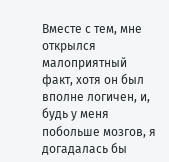Вместе с тем, мне открылся малоприятный факт, хотя он был вполне логичен, и, будь у меня побольше мозгов, я догадалась бы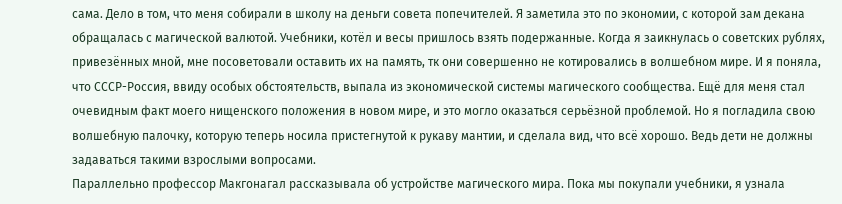сама. Дело в том, что меня собирали в школу на деньги совета попечителей. Я заметила это по экономии, с которой зам декана обращалась с магической валютой. Учебники, котёл и весы пришлось взять подержанные. Когда я заикнулась о советских рублях, привезённых мной, мне посоветовали оставить их на память, тк они совершенно не котировались в волшебном мире. И я поняла, что СССР-Россия, ввиду особых обстоятельств, выпала из экономической системы магического сообщества. Ещё для меня стал очевидным факт моего нищенского положения в новом мире, и это могло оказаться серьёзной проблемой. Но я погладила свою волшебную палочку, которую теперь носила пристегнутой к рукаву мантии, и сделала вид, что всё хорошо. Ведь дети не должны задаваться такими взрослыми вопросами.
Параллельно профессор Макгонагал рассказывала об устройстве магического мира. Пока мы покупали учебники, я узнала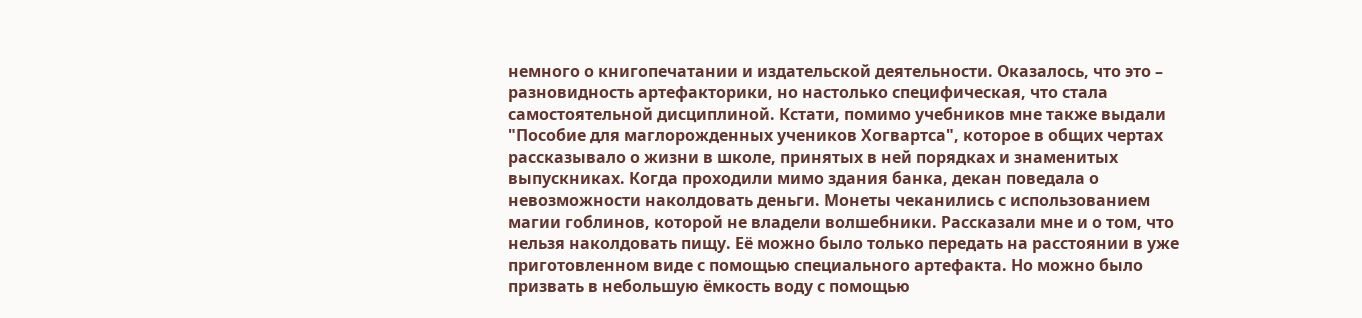немного о книгопечатании и издательской деятельности. Оказалось, что это – разновидность артефакторики, но настолько специфическая, что стала самостоятельной дисциплиной. Кстати, помимо учебников мне также выдали "Пособие для маглорожденных учеников Хогвартса", которое в общих чертах рассказывало о жизни в школе, принятых в ней порядках и знаменитых выпускниках. Когда проходили мимо здания банка, декан поведала о невозможности наколдовать деньги. Монеты чеканились с использованием магии гоблинов, которой не владели волшебники. Рассказали мне и о том, что нельзя наколдовать пищу. Её можно было только передать на расстоянии в уже приготовленном виде с помощью специального артефакта. Но можно было призвать в небольшую ёмкость воду с помощью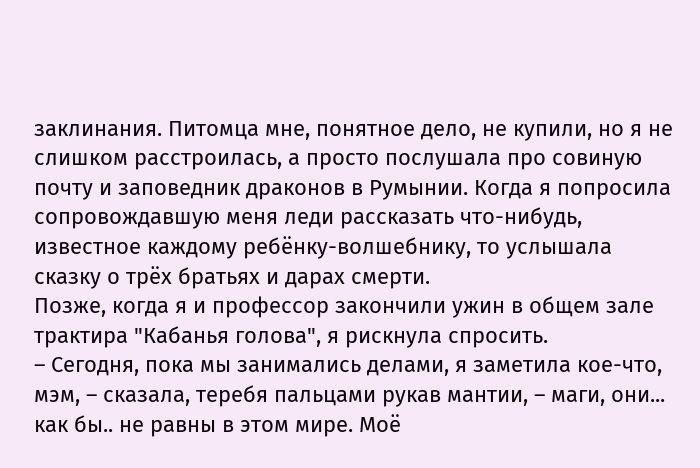заклинания. Питомца мне, понятное дело, не купили, но я не слишком расстроилась, а просто послушала про совиную почту и заповедник драконов в Румынии. Когда я попросила сопровождавшую меня леди рассказать что-нибудь, известное каждому ребёнку-волшебнику, то услышала сказку о трёх братьях и дарах смерти.
Позже, когда я и профессор закончили ужин в общем зале трактира "Кабанья голова", я рискнула спросить.
– Сегодня, пока мы занимались делами, я заметила кое-что, мэм, – сказала, теребя пальцами рукав мантии, – маги, они... как бы.. не равны в этом мире. Моё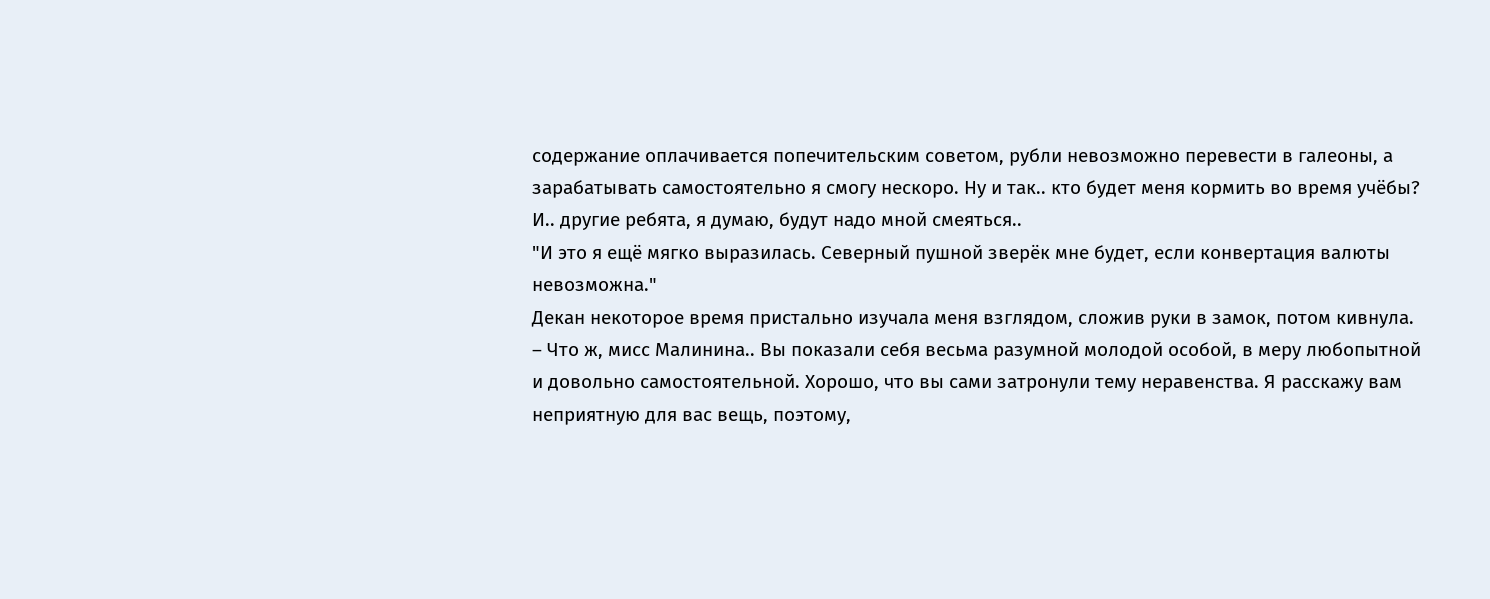содержание оплачивается попечительским советом, рубли невозможно перевести в галеоны, а зарабатывать самостоятельно я смогу нескоро. Ну и так.. кто будет меня кормить во время учёбы? И.. другие ребята, я думаю, будут надо мной смеяться..
"И это я ещё мягко выразилась. Северный пушной зверёк мне будет, если конвертация валюты невозможна."
Декан некоторое время пристально изучала меня взглядом, сложив руки в замок, потом кивнула.
– Что ж, мисс Малинина.. Вы показали себя весьма разумной молодой особой, в меру любопытной и довольно самостоятельной. Хорошо, что вы сами затронули тему неравенства. Я расскажу вам неприятную для вас вещь, поэтому,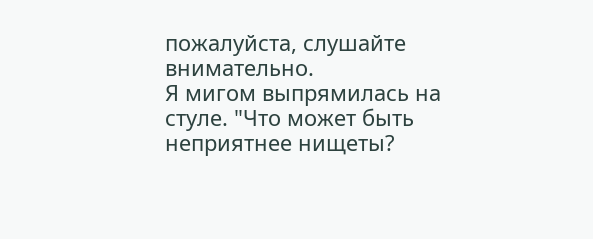пожалуйста, слушайте внимательно.
Я мигом выпрямилась на стуле. "Что может быть неприятнее нищеты?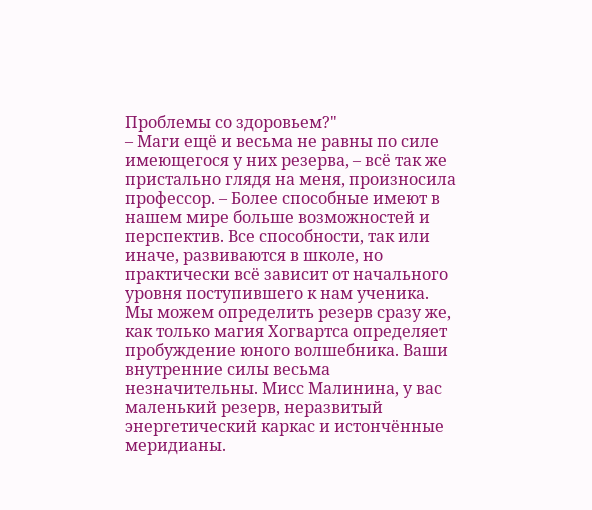Проблемы со здоровьем?"
– Маги ещё и весьма не равны по силе имеющегося у них резерва, – всё так же пристально глядя на меня, произносила профессор. – Более способные имеют в нашем мире больше возможностей и перспектив. Все способности, так или иначе, развиваются в школе, но практически всё зависит от начального уровня поступившего к нам ученика. Мы можем определить резерв сразу же, как только магия Хогвартса определяет пробуждение юного волшебника. Ваши внутренние силы весьма незначительны. Мисс Малинина, у вас маленький резерв, неразвитый энергетический каркас и истончённые меридианы.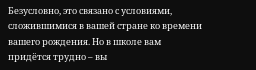Безусловно, это связано с условиями, сложившимися в вашей стране ко времени вашего рождения. Но в школе вам придётся трудно – вы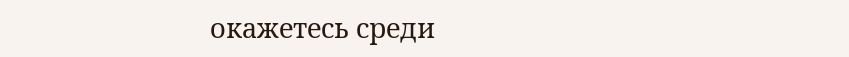окажетесь среди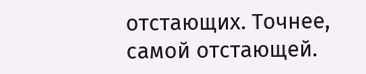отстающих. Точнее, самой отстающей.